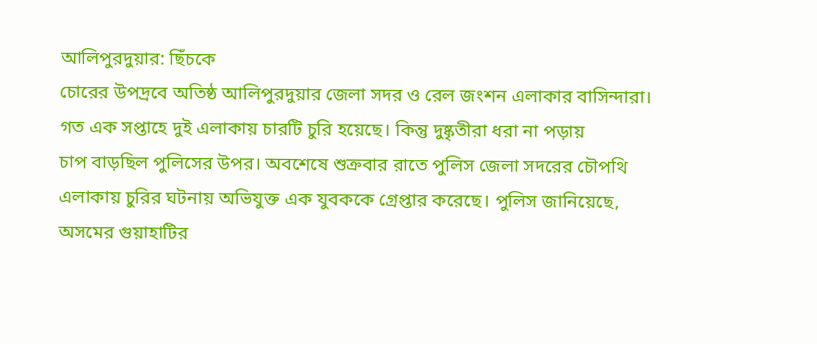আলিপুরদুয়ার: ছিঁচকে
চোরের উপদ্রবে অতিষ্ঠ আলিপুরদুয়ার জেলা সদর ও রেল জংশন এলাকার বাসিন্দারা।
গত এক সপ্তাহে দুই এলাকায় চারটি চুরি হয়েছে। কিন্তু দুষ্কৃতীরা ধরা না পড়ায়
চাপ বাড়ছিল পুলিসের উপর। অবশেষে শুক্রবার রাতে পুলিস জেলা সদরের চৌপথি
এলাকায় চুরির ঘটনায় অভিযুক্ত এক যুবককে গ্রেপ্তার করেছে। পুলিস জানিয়েছে,
অসমের গুয়াহাটির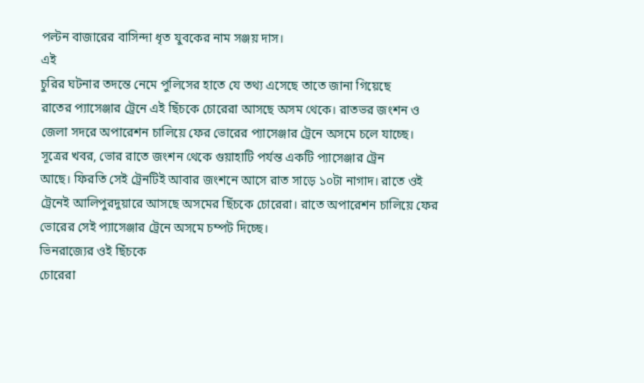পল্টন বাজারের বাসিন্দা ধৃত যুবকের নাম সঞ্জয় দাস।
এই
চুরির ঘটনার তদন্তে নেমে পুলিসের হাতে যে তথ্য এসেছে তাতে জানা গিয়েছে
রাতের প্যাসেঞ্জার ট্রেনে এই ছিঁচকে চোরেরা আসছে অসম থেকে। রাতভর জংশন ও
জেলা সদরে অপারেশন চালিয়ে ফের ভোরের প্যাসেঞ্জার ট্রেনে অসমে চলে যাচ্ছে।
সূত্রের খবর, ভোর রাতে জংশন থেকে গুয়াহাটি পর্যন্ত একটি প্যাসেঞ্জার ট্রেন
আছে। ফিরতি সেই ট্রেনটিই আবার জংশনে আসে রাত সাড়ে ১০টা নাগাদ। রাতে ওই
ট্রেনেই আলিপুরদুয়ারে আসছে অসমের ছিঁচকে চোরেরা। রাতে অপারেশন চালিয়ে ফের
ভোরের সেই প্যাসেঞ্জার ট্রেনে অসমে চম্পট দিচ্ছে।
ভিনরাজ্যের ওই ছিঁচকে
চোরেরা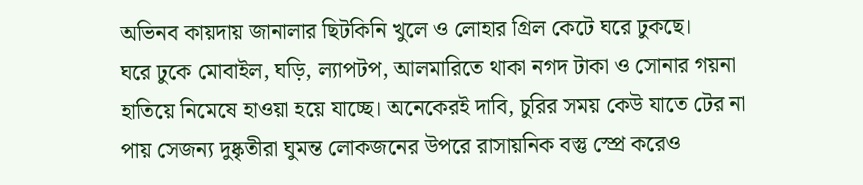অভিনব কায়দায় জানালার ছিটকিনি খুলে ও লোহার গ্রিল কেটে ঘরে ঢুকছে।
ঘরে ঢুকে মোবাইল, ঘড়ি, ল্যাপটপ, আলমারিতে থাকা নগদ টাকা ও সোনার গয়না
হাতিয়ে নিমেষে হাওয়া হয়ে যাচ্ছে। অনেকেরই দাবি, চুরির সময় কেউ যাতে টের না
পায় সেজন্য দুষ্কৃতীরা ঘুমন্ত লোকজনের উপরে রাসায়নিক বস্তু স্প্রে করেও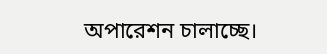অপারেশন চালাচ্ছে।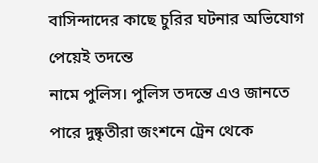বাসিন্দাদের কাছে চুরির ঘটনার অভিযোগ পেয়েই তদন্তে
নামে পুলিস। পুলিস তদন্তে এও জানতে পারে দুষ্কৃতীরা জংশনে ট্রেন থেকে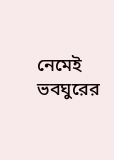নেমেই
ভবঘুরের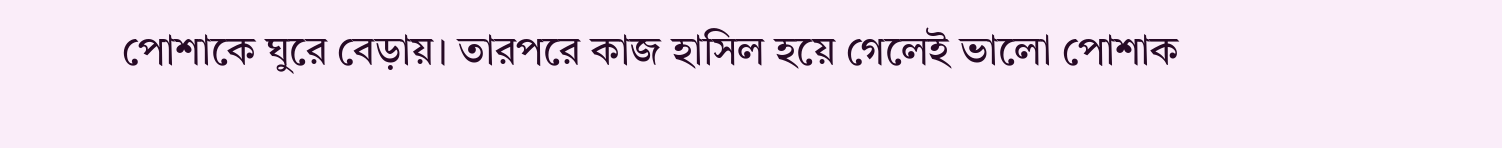পোশাকে ঘুরে বেড়ায়। তারপরে কাজ হাসিল হয়ে গেলেই ভালো পোশাক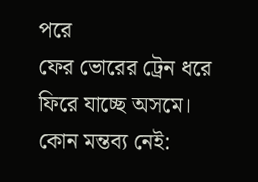পরে
ফের ভোরের ট্রেন ধরে ফিরে যাচ্ছে অসমে।
কোন মন্তব্য নেই: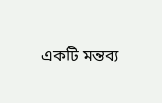একটি মন্তব্য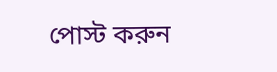পোস্ট করুন